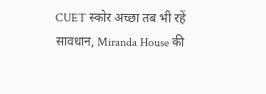CUET स्कोर अच्छा तब भी रहें सावधान, Miranda House की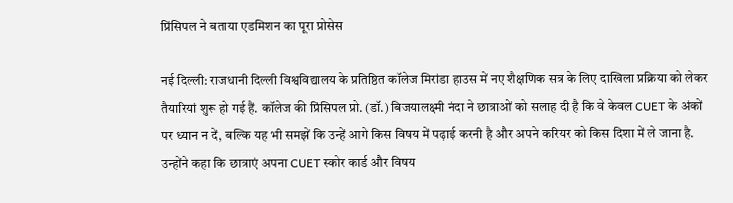प्रिंसिपल ने बताया एडमिशन का पूरा प्रोसेस

नई दिल्ली: राजधानी दिल्ली विश्वविद्यालय के प्रतिष्ठित कॉलेज मिरांडा हाउस में नए शैक्षणिक सत्र के लिए दाखिला प्रक्रिया को लेकर तैयारियां शुरू हो गई हैं. कॉलेज की प्रिंसिपल प्रो. (डॉ.) बिजयालक्ष्मी नंदा ने छात्राओं को सलाह दी है कि वे केवल CUET के अंकों पर ध्यान न दें, बल्कि यह भी समझें कि उन्हें आगे किस विषय में पढ़ाई करनी है और अपने करियर को किस दिशा में ले जाना है. उन्होंने कहा कि छात्राएं अपना CUET स्कोर कार्ड और विषय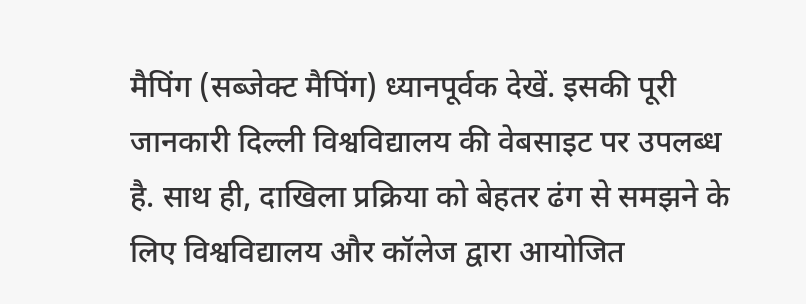मैपिंग (सब्जेक्ट मैपिंग) ध्यानपूर्वक देखें. इसकी पूरी जानकारी दिल्ली विश्वविद्यालय की वेबसाइट पर उपलब्ध है. साथ ही, दाखिला प्रक्रिया को बेहतर ढंग से समझने के लिए विश्वविद्यालय और कॉलेज द्वारा आयोजित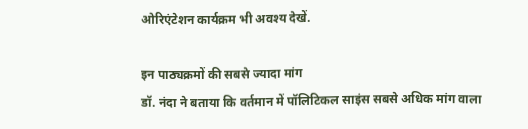ओरिएंटेशन कार्यक्रम भी अवश्य देखें.

इन पाठ्यक्रमों की सबसे ज्यादा मांग
डॉ. नंदा ने बताया कि वर्तमान में पॉलिटिकल साइंस सबसे अधिक मांग वाला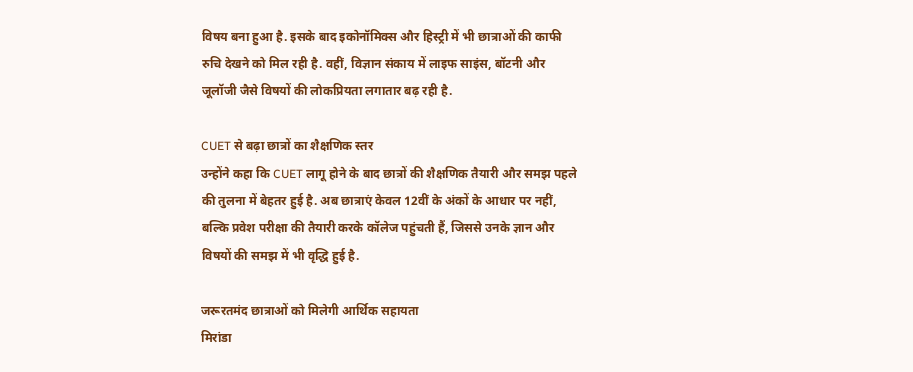विषय बना हुआ है. इसके बाद इकोनॉमिक्स और हिस्ट्री में भी छात्राओं की काफी रुचि देखने को मिल रही है. वहीं, विज्ञान संकाय में लाइफ साइंस, बॉटनी और जूलॉजी जैसे विषयों की लोकप्रियता लगातार बढ़ रही है.

CUET से बढ़ा छात्रों का शैक्षणिक स्तर
उन्होंने कहा कि CUET लागू होने के बाद छात्रों की शैक्षणिक तैयारी और समझ पहले की तुलना में बेहतर हुई है. अब छात्राएं केवल 12वीं के अंकों के आधार पर नहीं, बल्कि प्रवेश परीक्षा की तैयारी करके कॉलेज पहुंचती हैं, जिससे उनके ज्ञान और विषयों की समझ में भी वृद्धि हुई है.

जरूरतमंद छात्राओं को मिलेगी आर्थिक सहायता
मिरांडा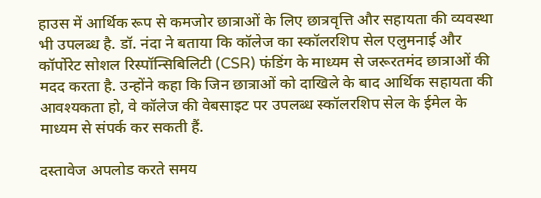हाउस में आर्थिक रूप से कमजोर छात्राओं के लिए छात्रवृत्ति और सहायता की व्यवस्था भी उपलब्ध है. डॉ. नंदा ने बताया कि कॉलेज का स्कॉलरशिप सेल एलुमनाई और कॉर्पोरेट सोशल रिस्पॉन्सिबिलिटी (CSR) फंडिंग के माध्यम से जरूरतमंद छात्राओं की मदद करता है. उन्होंने कहा कि जिन छात्राओं को दाखिले के बाद आर्थिक सहायता की आवश्यकता हो, वे कॉलेज की वेबसाइट पर उपलब्ध स्कॉलरशिप सेल के ईमेल के माध्यम से संपर्क कर सकती हैं.

दस्तावेज अपलोड करते समय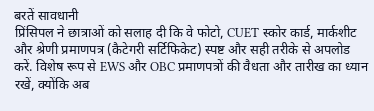बरतें सावधानी
प्रिंसिपल ने छात्राओं को सलाह दी कि वे फोटो, CUET स्कोर कार्ड, मार्कशीट और श्रेणी प्रमाणपत्र (कैटेगरी सर्टिफिकेट) स्पष्ट और सही तरीके से अपलोड करें. विशेष रूप से EWS और OBC प्रमाणपत्रों की वैधता और तारीख का ध्यान रखें, क्योंकि अब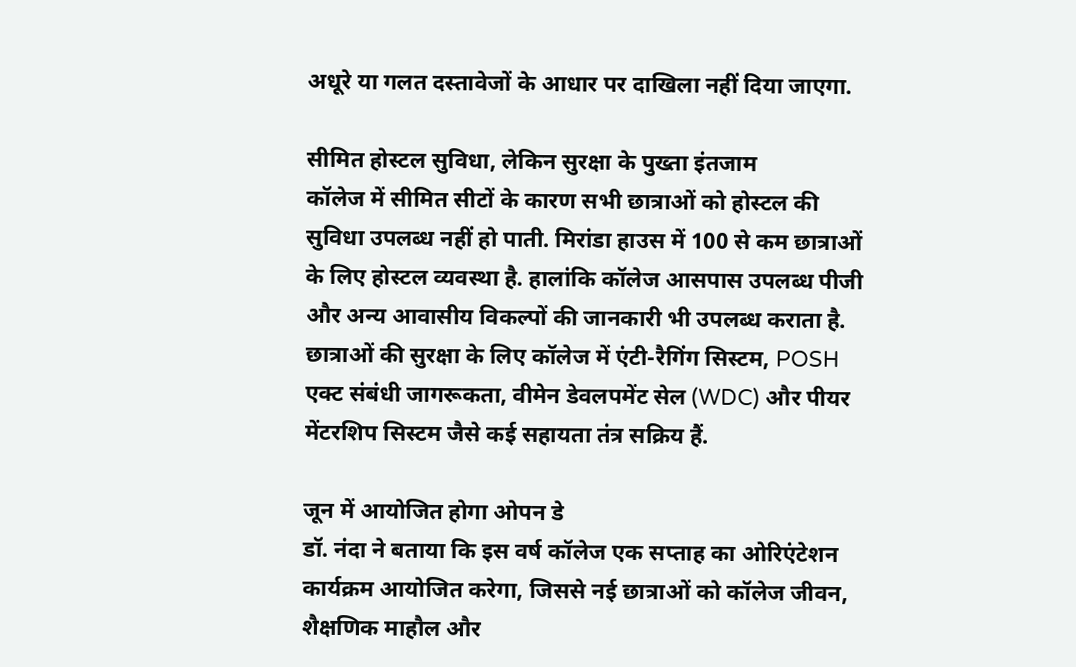अधूरे या गलत दस्तावेजों के आधार पर दाखिला नहीं दिया जाएगा.

सीमित होस्टल सुविधा, लेकिन सुरक्षा के पुख्ता इंतजाम
कॉलेज में सीमित सीटों के कारण सभी छात्राओं को होस्टल की सुविधा उपलब्ध नहीं हो पाती. मिरांडा हाउस में 100 से कम छात्राओं के लिए होस्टल व्यवस्था है. हालांकि कॉलेज आसपास उपलब्ध पीजी और अन्य आवासीय विकल्पों की जानकारी भी उपलब्ध कराता है. छात्राओं की सुरक्षा के लिए कॉलेज में एंटी-रैगिंग सिस्टम, POSH एक्ट संबंधी जागरूकता, वीमेन डेवलपमेंट सेल (WDC) और पीयर मेंटरशिप सिस्टम जैसे कई सहायता तंत्र सक्रिय हैं.

जून में आयोजित होगा ओपन डे
डॉ. नंदा ने बताया कि इस वर्ष कॉलेज एक सप्ताह का ओरिएंटेशन कार्यक्रम आयोजित करेगा, जिससे नई छात्राओं को कॉलेज जीवन, शैक्षणिक माहौल और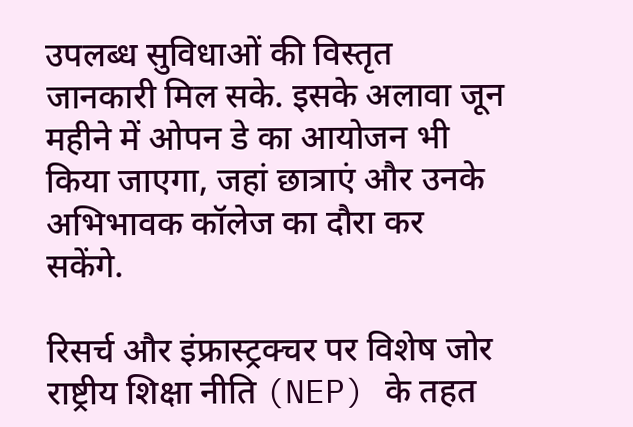उपलब्ध सुविधाओं की विस्तृत जानकारी मिल सके. इसके अलावा जून महीने में ओपन डे का आयोजन भी किया जाएगा, जहां छात्राएं और उनके अभिभावक कॉलेज का दौरा कर सकेंगे.

रिसर्च और इंफ्रास्ट्रक्चर पर विशेष जोर
राष्ट्रीय शिक्षा नीति (NEP) के तहत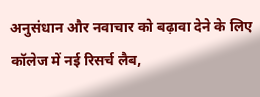अनुसंधान और नवाचार को बढ़ावा देने के लिए कॉलेज में नई रिसर्च लैब,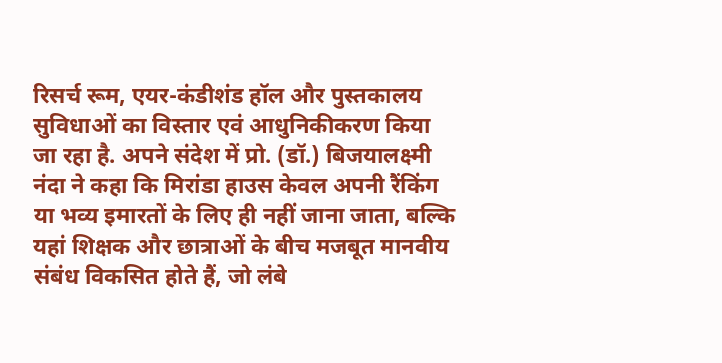रिसर्च रूम, एयर-कंडीशंड हॉल और पुस्तकालय सुविधाओं का विस्तार एवं आधुनिकीकरण किया जा रहा है. अपने संदेश में प्रो. (डॉ.) बिजयालक्ष्मी नंदा ने कहा कि मिरांडा हाउस केवल अपनी रैंकिंग या भव्य इमारतों के लिए ही नहीं जाना जाता, बल्कि यहां शिक्षक और छात्राओं के बीच मजबूत मानवीय संबंध विकसित होते हैं, जो लंबे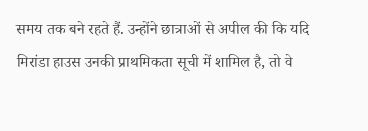समय तक बने रहते हैं. उन्होंने छात्राओं से अपील की कि यदि मिरांडा हाउस उनकी प्राथमिकता सूची में शामिल है, तो वे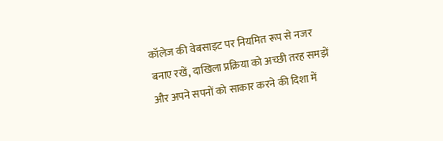कॉलेज की वेबसाइट पर नियमित रूप से नजर बनाए रखें, दाखिला प्रक्रिया को अच्छी तरह समझें और अपने सपनों को साकार करने की दिशा में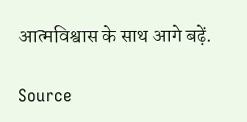आत्मविश्वास के साथ आगे बढ़ें.

Source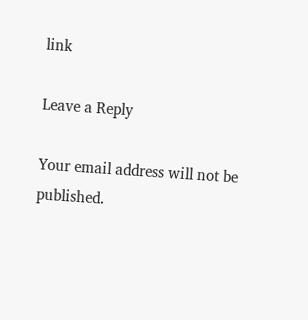link

Leave a Reply

Your email address will not be published.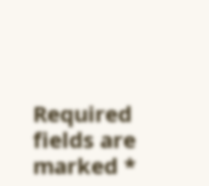Required fields are marked *